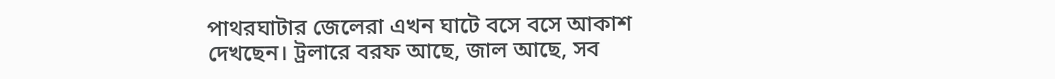পাথরঘাটার জেলেরা এখন ঘাটে বসে বসে আকাশ দেখছেন। ট্রলারে বরফ আছে, জাল আছে, সব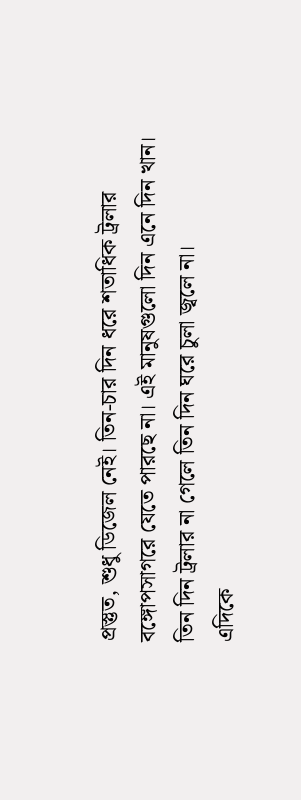প্রস্তুত, শুধু ডিজেল নেই। তিন-চার দিন ধরে শতাধিক ট্রলার বঙ্গোপসাগরে যেতে পারছে না। এই মানুষগুলো দিন এনে দিন খান। তিন দিন ট্রলার না গেলে তিন দিন ঘরে চুলা জ্বলে না।
এদিকে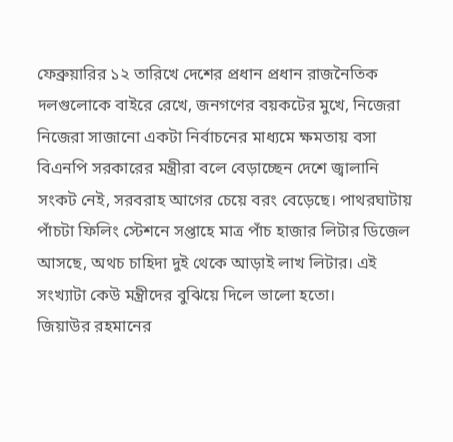ফেব্রুয়ারির ১২ তারিখে দেশের প্রধান প্রধান রাজনৈতিক দলগুলোকে বাইরে রেখে, জনগণের বয়কটের মুখে, নিজেরা নিজেরা সাজানো একটা নির্বাচনের মাধ্যমে ক্ষমতায় বসা বিএনপি সরকারের মন্ত্রীরা বলে বেড়াচ্ছেন দেশে জ্বালানি সংকট নেই, সরবরাহ আগের চেয়ে বরং বেড়েছে। পাথরঘাটায় পাঁচটা ফিলিং স্টেশনে সপ্তাহে মাত্র পাঁচ হাজার লিটার ডিজেল আসছে, অথচ চাহিদা দুই থেকে আড়াই লাখ লিটার। এই সংখ্যাটা কেউ মন্ত্রীদের বুঝিয়ে দিলে ভালো হতো।
জিয়াউর রহমানের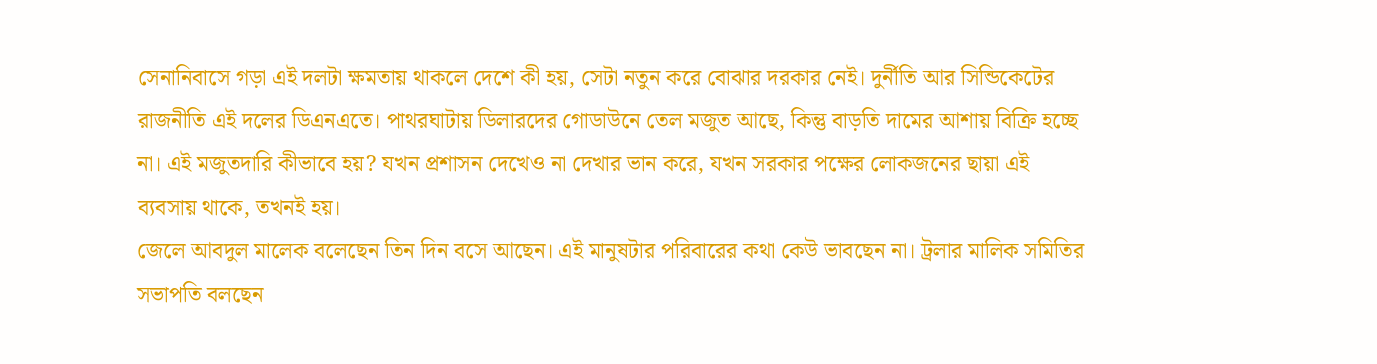সেনানিবাসে গড়া এই দলটা ক্ষমতায় থাকলে দেশে কী হয়, সেটা নতুন করে বোঝার দরকার নেই। দুর্নীতি আর সিন্ডিকেটের রাজনীতি এই দলের ডিএনএতে। পাথরঘাটায় ডিলারদের গোডাউনে তেল মজুত আছে, কিন্তু বাড়তি দামের আশায় বিক্রি হচ্ছে না। এই মজুতদারি কীভাবে হয়? যখন প্রশাসন দেখেও না দেখার ভান করে, যখন সরকার পক্ষের লোকজনের ছায়া এই ব্যবসায় থাকে, তখনই হয়।
জেলে আবদুল মালেক বলেছেন তিন দিন বসে আছেন। এই মানুষটার পরিবারের কথা কেউ ভাবছেন না। ট্রলার মালিক সমিতির সভাপতি বলছেন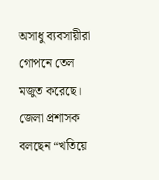অসাধু ব্যবসায়ীরা গোপনে তেল মজুত করেছে। জেলা প্রশাসক বলছেন “খতিয়ে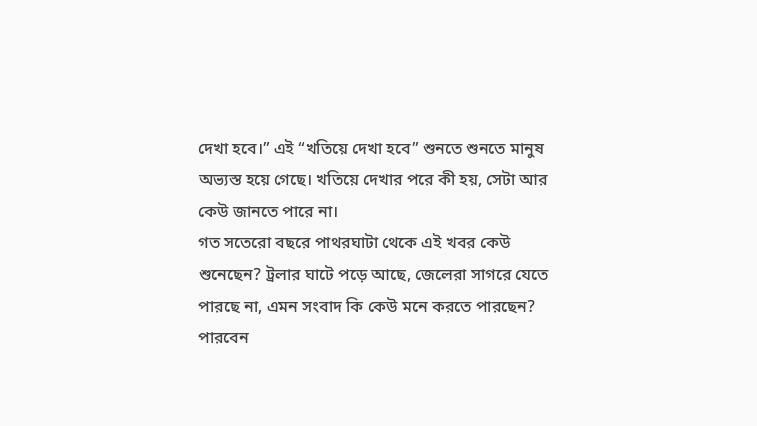দেখা হবে।” এই “খতিয়ে দেখা হবে” শুনতে শুনতে মানুষ অভ্যস্ত হয়ে গেছে। খতিয়ে দেখার পরে কী হয়, সেটা আর কেউ জানতে পারে না।
গত সতেরো বছরে পাথরঘাটা থেকে এই খবর কেউ শুনেছেন? ট্রলার ঘাটে পড়ে আছে, জেলেরা সাগরে যেতে পারছে না, এমন সংবাদ কি কেউ মনে করতে পারছেন? পারবেন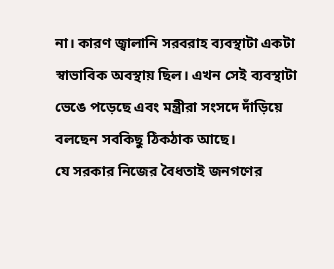না। কারণ জ্বালানি সরবরাহ ব্যবস্থাটা একটা স্বাভাবিক অবস্থায় ছিল। এখন সেই ব্যবস্থাটা ভেঙে পড়েছে এবং মন্ত্রীরা সংসদে দাঁড়িয়ে বলছেন সবকিছু ঠিকঠাক আছে।
যে সরকার নিজের বৈধতাই জনগণের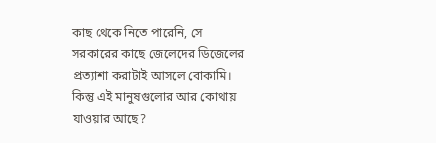কাছ থেকে নিতে পারেনি, সে সরকারের কাছে জেলেদের ডিজেলের প্রত্যাশা করাটাই আসলে বোকামি। কিন্তু এই মানুষগুলোর আর কোথায় যাওয়ার আছে?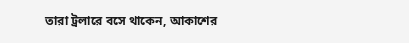তারা ট্রলারে বসে থাকেন, আকাশের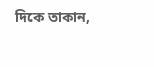দিকে তাকান,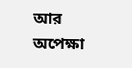আর অপেক্ষা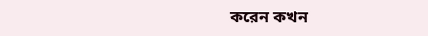করেন কখন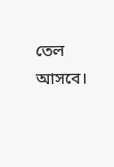তেল আসবে।